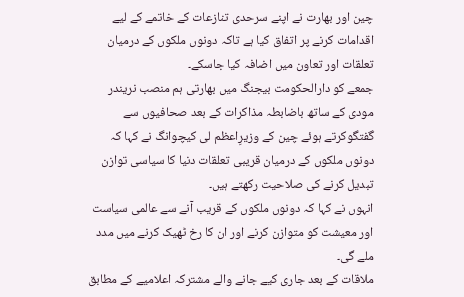چین اور بھارت نے اپنے سرحدی تنازعات کے خاتمے کے لیے اقدامات کرنے پر اتفاق کیا ہے تاکہ دونوں ملکوں کے درمیان تعلقات اور تعاون میں اضافہ کیا جاسکے۔
جمعے کو دارالحکومت بیجنگ میں بھارتی ہم منصب نریندر مودی کے ساتھ باضابطہ مذاکرات کے بعد صحافیوں سے گفتگوکرتے ہوئے چین کے وزیرِاعظم لی کیچوانگ نے کہا کہ دونوں ملکوں کے درمیان قریبی تعلقات دنیا کا سیاسی توازن تبدیل کرنے کی صلاحیت رکھتے ہیں۔
انہوں نے کہا کہ دونوں ملکوں کے قریب آنے سے عالمی سیاست اور معیشت کو متوازن کرنے اور ان کا رخ ٹھیک کرنے میں مدد ملے گی۔
ملاقات کے بعد جاری کیے جانے والے مشترکہ اعلامیے کے مطابق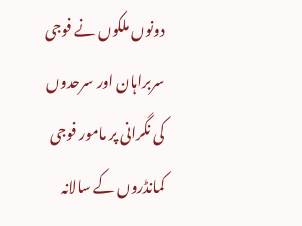دونوں ملکوں نے فوجی سربراہان اور سرحدوں کی نگرانی پر مامور فوجی کمانڈروں کے سالانہ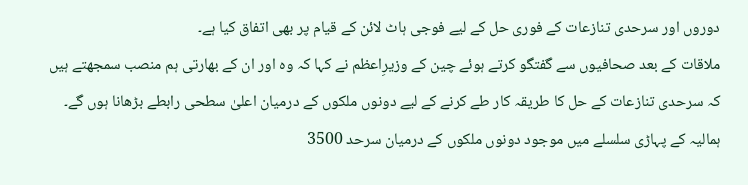دوروں اور سرحدی تنازعات کے فوری حل کے لیے فوجی ہاٹ لائن کے قیام پر بھی اتفاق کیا ہے۔
ملاقات کے بعد صحافیوں سے گفتگو کرتے ہوئے چین کے وزیرِاعظم نے کہا کہ وہ اور ان کے بھارتی ہم منصب سمجھتے ہیں کہ سرحدی تنازعات کے حل کا طریقہ کار طے کرنے کے لیے دونوں ملکوں کے درمیان اعلیٰ سطحی رابطے بڑھانا ہوں گے۔
ہمالیہ کے پہاڑی سلسلے میں موجود دونوں ملکوں کے درمیان سرحد 3500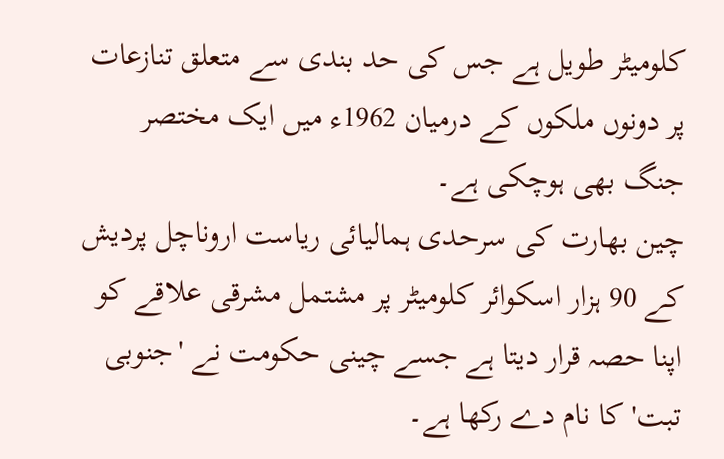کلومیٹر طویل ہے جس کی حد بندی سے متعلق تنازعات پر دونوں ملکوں کے درمیان 1962ء میں ایک مختصر جنگ بھی ہوچکی ہے۔
چین بھارت کی سرحدی ہمالیائی ریاست اروناچل پردیش کے 90 ہزار اسکوائر کلومیٹر پر مشتمل مشرقی علاقے کو اپنا حصہ قرار دیتا ہے جسے چینی حکومت نے 'جنوبی تبت' کا نام دے رکھا ہے۔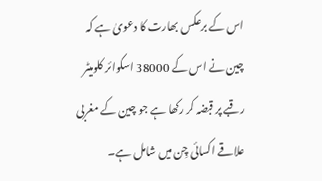اس کے برعکس بھارت کا دعویٰ ہے کہ چین نے اس کے 38000 اسکوائر کلومیٹر رقبے پر قبضہ کر رکھا ہے جو چین کے مغربی علاقے اکسائی چِن میں شامل ہے۔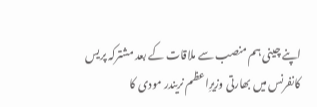اپنے چینی ہم منصب سے ملاقات کے بعد مشترکہ پریس کانفرنس میں بھارتی وزیرِاعظم نریندر مودی کا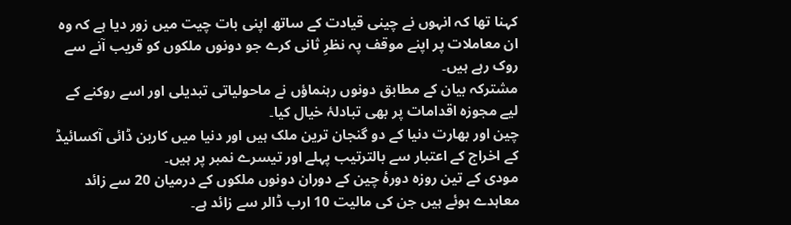کہنا تھا کہ انہوں نے چینی قیادت کے ساتھ اپنی بات چیت میں زور دیا ہے کہ وہ ان معاملات پر اپنے موقف پہ نظرِ ثانی کرے جو دونوں ملکوں کو قریب آنے سے روک رہے ہیں۔
مشترکہ بیان کے مطابق دونوں رہنماؤں نے ماحولیاتی تبدیلی اور اسے روکنے کے لیے مجوزہ اقدامات پر بھی تبادلۂ خیال کیا۔
چین اور بھارت دنیا کے دو گنجان ترین ملک ہیں اور دنیا میں کاربن ڈائی آکسائیڈ کے اخراج کے اعتبار سے بالترتیب پہلے اور تیسرے نمبر پر ہیں۔
مودی کے تین روزہ دورۂ چین کے دوران دونوں ملکوں کے درمیان 20 سے زائد معاہدے ہوئے ہیں جن کی مالیت 10 ارب ڈالر سے زائد ہے۔